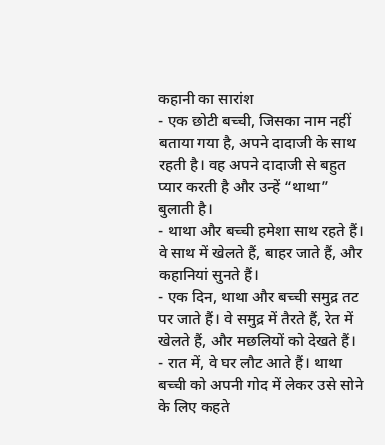कहानी का सारांश
- एक छोटी बच्ची, जिसका नाम नहीं बताया गया है, अपने दादाजी के साथ रहती है। वह अपने दादाजी से बहुत प्यार करती है और उन्हें “थाथा” बुलाती है।
- थाथा और बच्ची हमेशा साथ रहते हैं। वे साथ में खेलते हैं, बाहर जाते हैं, और कहानियां सुनते हैं।
- एक दिन, थाथा और बच्ची समुद्र तट पर जाते हैं। वे समुद्र में तैरते हैं, रेत में खेलते हैं, और मछलियों को देखते हैं।
- रात में, वे घर लौट आते हैं। थाथा बच्ची को अपनी गोद में लेकर उसे सोने के लिए कहते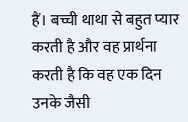हैं। बच्ची थाथा से बहुत प्यार करती है और वह प्रार्थना करती है कि वह एक दिन उनके जैसी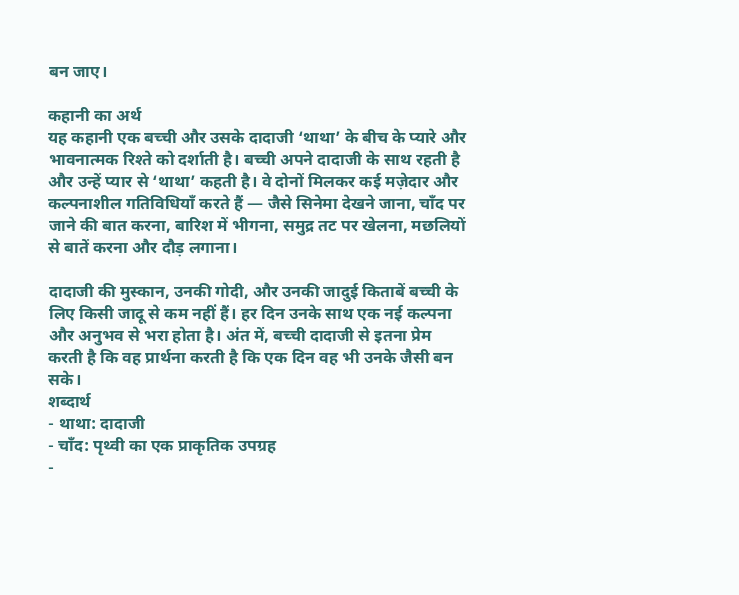बन जाए।

कहानी का अर्थ
यह कहानी एक बच्ची और उसके दादाजी ‘थाथा’ के बीच के प्यारे और भावनात्मक रिश्ते को दर्शाती है। बच्ची अपने दादाजी के साथ रहती है और उन्हें प्यार से ‘थाथा’ कहती है। वे दोनों मिलकर कई मज़ेदार और कल्पनाशील गतिविधियाँ करते हैं — जैसे सिनेमा देखने जाना, चाँद पर जाने की बात करना, बारिश में भीगना, समुद्र तट पर खेलना, मछलियों से बातें करना और दौड़ लगाना।

दादाजी की मुस्कान, उनकी गोदी, और उनकी जादुई किताबें बच्ची के लिए किसी जादू से कम नहीं हैं। हर दिन उनके साथ एक नई कल्पना और अनुभव से भरा होता है। अंत में, बच्ची दादाजी से इतना प्रेम करती है कि वह प्रार्थना करती है कि एक दिन वह भी उनके जैसी बन सके।
शब्दार्थ
- थाथा: दादाजी
- चाँद: पृथ्वी का एक प्राकृतिक उपग्रह
-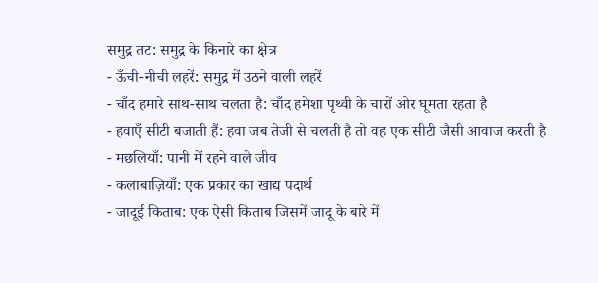समुद्र तट: समुद्र के किनारे का क्षेत्र
- ऊँची-नीची लहरें: समुद्र में उठने वाली लहरें
- चाँद हमारे साथ-साथ चलता है: चाँद हमेशा पृथ्वी के चारों ओर घूमता रहता है
- हवाएँ सीटी बजाती हैं: हवा जब तेजी से चलती है तो वह एक सीटी जैसी आवाज करती है
- मछलियाँ: पानी में रहने वाले जीव
- कलाबाज़ियाँ: एक प्रकार का खाद्य पदार्थ
- जादूई किताब: एक ऐसी किताब जिसमें जादू के बारे में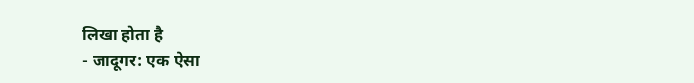लिखा होता है
- जादूगर: एक ऐसा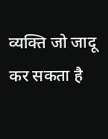व्यक्ति जो जादू कर सकता है